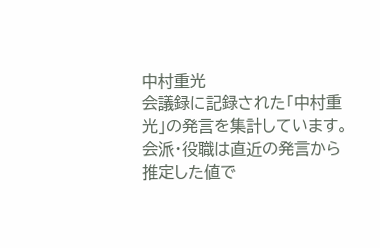中村重光
会議録に記録された「中村重光」の発言を集計しています。会派・役職は直近の発言から推定した値で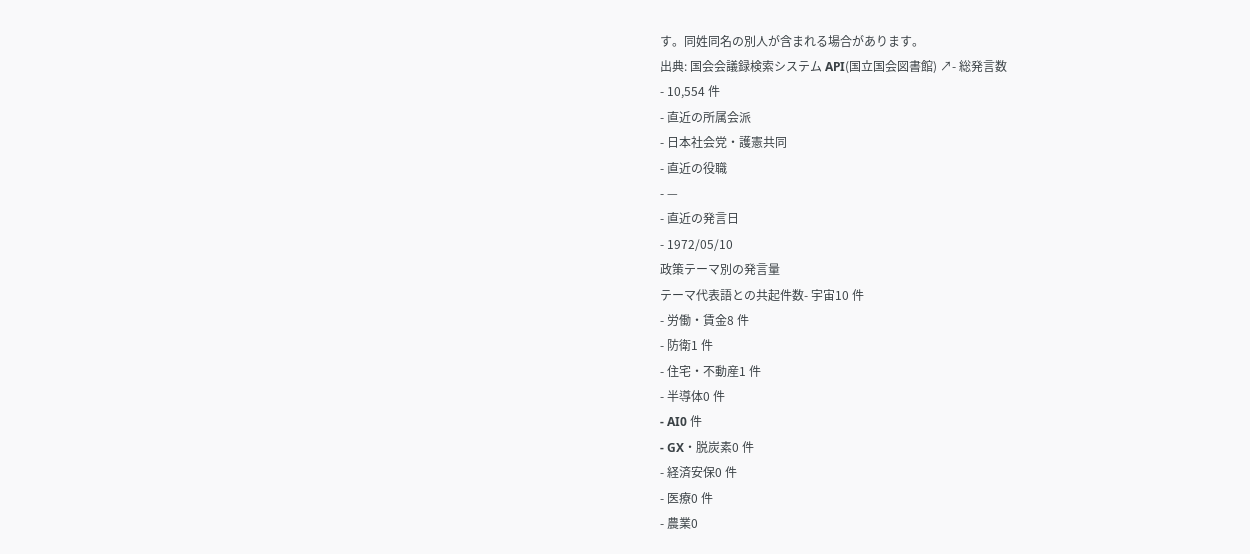す。同姓同名の別人が含まれる場合があります。
出典: 国会会議録検索システム API(国立国会図書館) ↗- 総発言数
- 10,554 件
- 直近の所属会派
- 日本社会党・護憲共同
- 直近の役職
- —
- 直近の発言日
- 1972/05/10
政策テーマ別の発言量
テーマ代表語との共起件数- 宇宙10 件
- 労働・賃金8 件
- 防衛1 件
- 住宅・不動産1 件
- 半導体0 件
- AI0 件
- GX・脱炭素0 件
- 経済安保0 件
- 医療0 件
- 農業0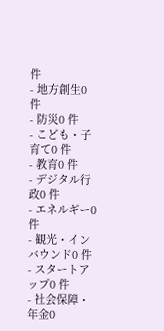件
- 地方創生0 件
- 防災0 件
- こども・子育て0 件
- 教育0 件
- デジタル行政0 件
- エネルギー0 件
- 観光・インバウンド0 件
- スタートアップ0 件
- 社会保障・年金0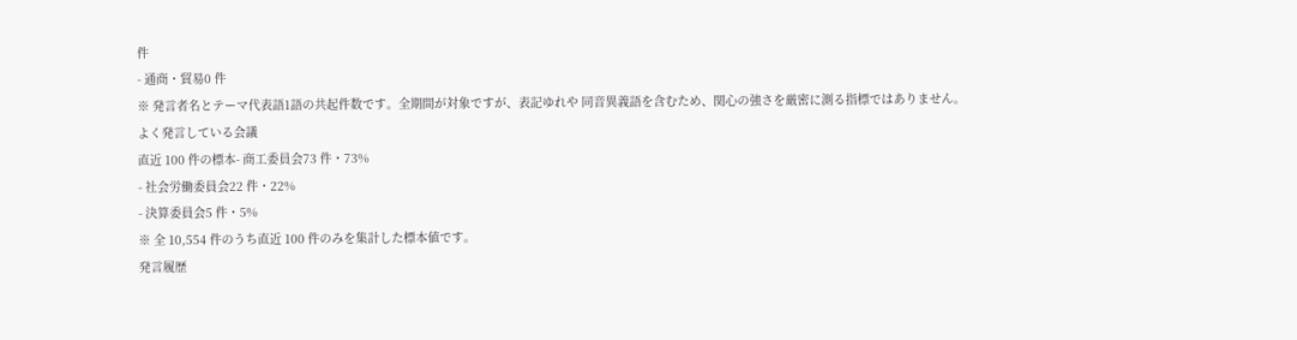件
- 通商・貿易0 件
※ 発言者名とテーマ代表語1語の共起件数です。全期間が対象ですが、表記ゆれや 同音異義語を含むため、関心の強さを厳密に測る指標ではありません。
よく発言している会議
直近 100 件の標本- 商工委員会73 件・73%
- 社会労働委員会22 件・22%
- 決算委員会5 件・5%
※ 全 10,554 件のうち直近 100 件のみを集計した標本値です。
発言履歴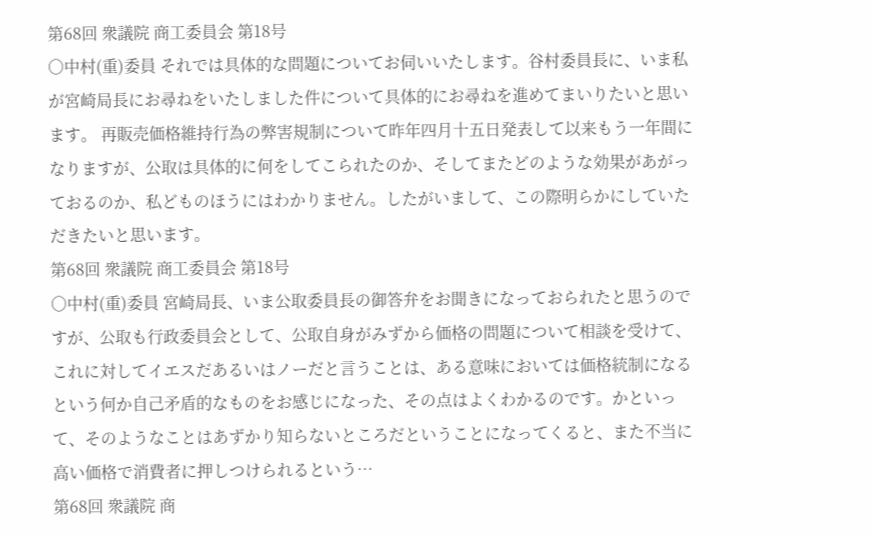第68回 衆議院 商工委員会 第18号
○中村(重)委員 それでは具体的な問題についてお伺いいたします。谷村委員長に、いま私が宮崎局長にお尋ねをいたしました件について具体的にお尋ねを進めてまいりたいと思います。 再販売価格維持行為の弊害規制について昨年四月十五日発表して以来もう一年間になりますが、公取は具体的に何をしてこられたのか、そしてまたどのような効果があがっておるのか、私どものほうにはわかりません。したがいまして、この際明らかにしていただきたいと思います。
第68回 衆議院 商工委員会 第18号
○中村(重)委員 宮崎局長、いま公取委員長の御答弁をお聞きになっておられたと思うのですが、公取も行政委員会として、公取自身がみずから価格の問題について相談を受けて、これに対してイエスだあるいはノーだと言うことは、ある意味においては価格統制になるという何か自己矛盾的なものをお感じになった、その点はよくわかるのです。かといって、そのようなことはあずかり知らないところだということになってくると、また不当に高い価格で消費者に押しつけられるという…
第68回 衆議院 商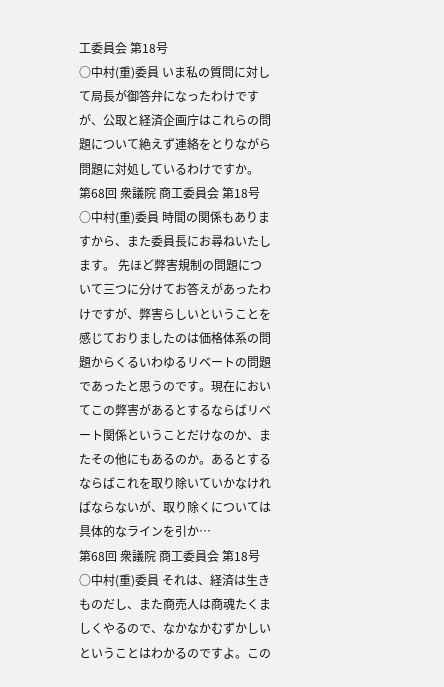工委員会 第18号
○中村(重)委員 いま私の質問に対して局長が御答弁になったわけですが、公取と経済企画庁はこれらの問題について絶えず連絡をとりながら問題に対処しているわけですか。
第68回 衆議院 商工委員会 第18号
○中村(重)委員 時間の関係もありますから、また委員長にお尋ねいたします。 先ほど弊害規制の問題について三つに分けてお答えがあったわけですが、弊害らしいということを感じておりましたのは価格体系の問題からくるいわゆるリベートの問題であったと思うのです。現在においてこの弊害があるとするならばリベート関係ということだけなのか、またその他にもあるのか。あるとするならばこれを取り除いていかなければならないが、取り除くについては具体的なラインを引か…
第68回 衆議院 商工委員会 第18号
○中村(重)委員 それは、経済は生きものだし、また商売人は商魂たくましくやるので、なかなかむずかしいということはわかるのですよ。この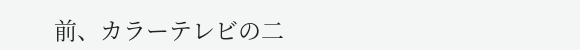前、カラーテレビの二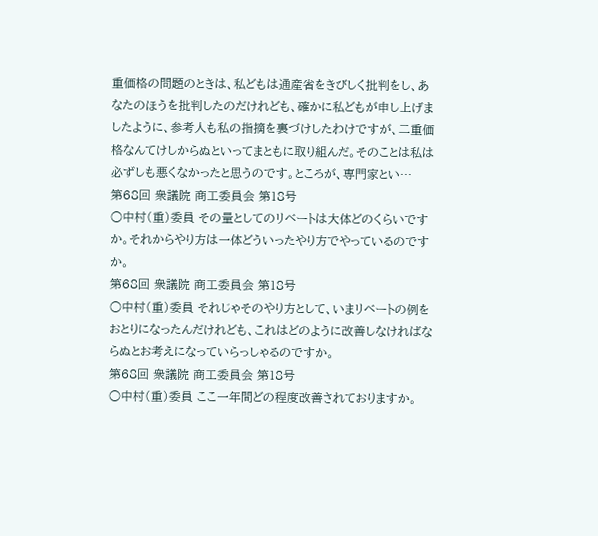重価格の問題のときは、私どもは通産省をきびしく批判をし、あなたのほうを批判したのだけれども、確かに私どもが申し上げましたように、参考人も私の指摘を裏づけしたわけですが、二重価格なんてけしからぬといってまともに取り組んだ。そのことは私は必ずしも悪くなかったと思うのです。ところが、専門家とい…
第68回 衆議院 商工委員会 第18号
○中村(重)委員 その量としてのリベートは大体どのくらいですか。それからやり方は一体どういったやり方でやっているのですか。
第68回 衆議院 商工委員会 第18号
○中村(重)委員 それじゃそのやり方として、いまリベートの例をおとりになったんだけれども、これはどのように改善しなければならぬとお考えになっていらっしゃるのですか。
第68回 衆議院 商工委員会 第18号
○中村(重)委員 ここ一年間どの程度改善されておりますか。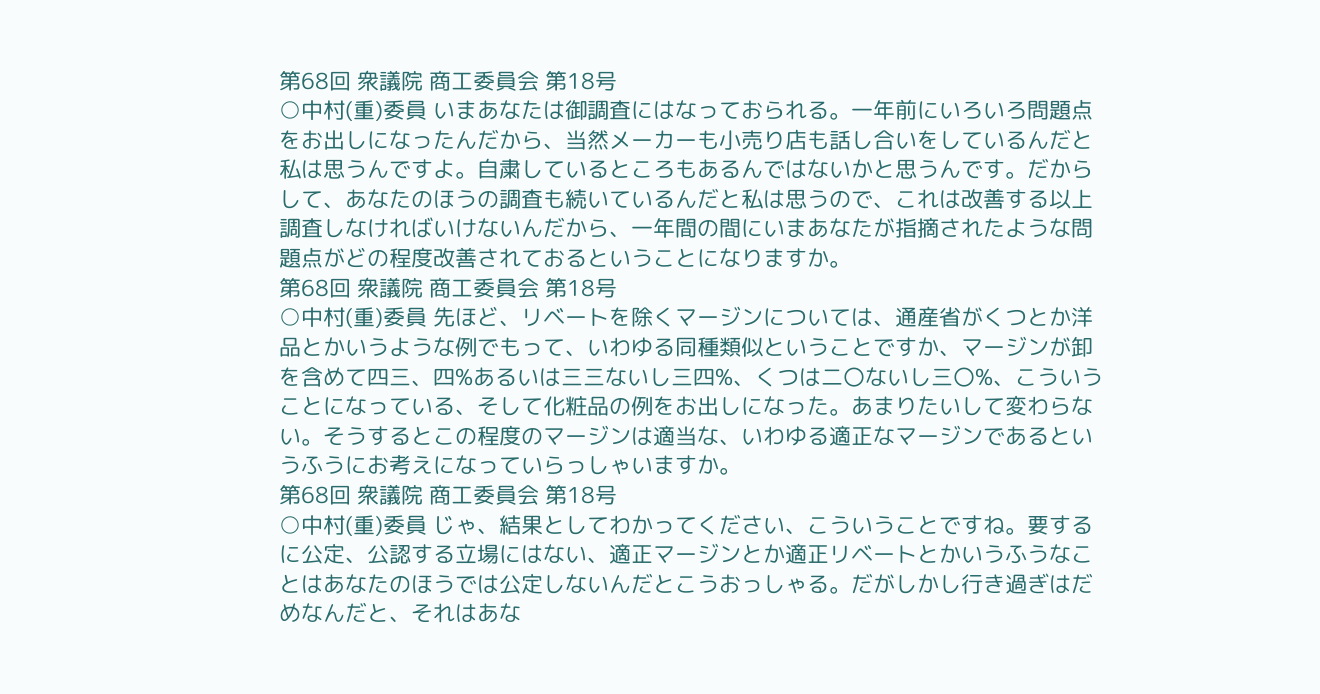第68回 衆議院 商工委員会 第18号
○中村(重)委員 いまあなたは御調査にはなっておられる。一年前にいろいろ問題点をお出しになったんだから、当然メーカーも小売り店も話し合いをしているんだと私は思うんですよ。自粛しているところもあるんではないかと思うんです。だからして、あなたのほうの調査も続いているんだと私は思うので、これは改善する以上調査しなければいけないんだから、一年間の間にいまあなたが指摘されたような問題点がどの程度改善されておるということになりますか。
第68回 衆議院 商工委員会 第18号
○中村(重)委員 先ほど、リベートを除くマージンについては、通産省がくつとか洋品とかいうような例でもって、いわゆる同種類似ということですか、マージンが卸を含めて四三、四%あるいは三三ないし三四%、くつは二〇ないし三〇%、こういうことになっている、そして化粧品の例をお出しになった。あまりたいして変わらない。そうするとこの程度のマージンは適当な、いわゆる適正なマージンであるというふうにお考えになっていらっしゃいますか。
第68回 衆議院 商工委員会 第18号
○中村(重)委員 じゃ、結果としてわかってください、こういうことですね。要するに公定、公認する立場にはない、適正マージンとか適正リベートとかいうふうなことはあなたのほうでは公定しないんだとこうおっしゃる。だがしかし行き過ぎはだめなんだと、それはあな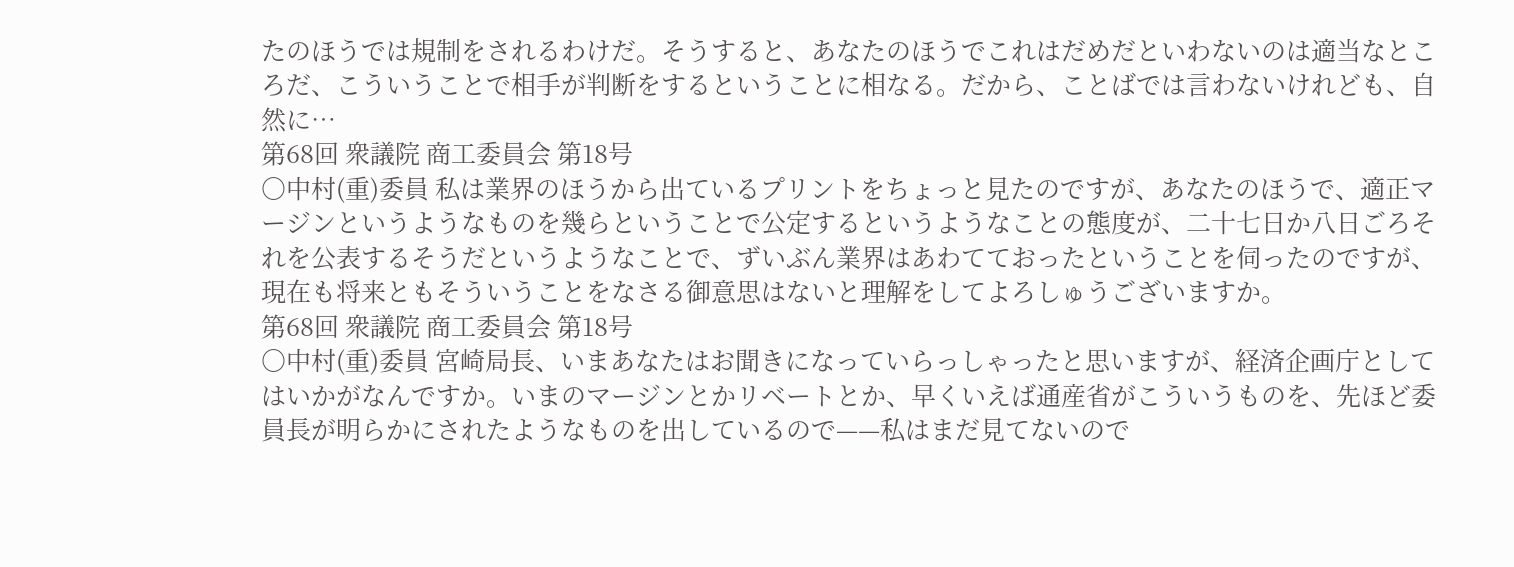たのほうでは規制をされるわけだ。そうすると、あなたのほうでこれはだめだといわないのは適当なところだ、こういうことで相手が判断をするということに相なる。だから、ことばでは言わないけれども、自然に…
第68回 衆議院 商工委員会 第18号
○中村(重)委員 私は業界のほうから出ているプリントをちょっと見たのですが、あなたのほうで、適正マージンというようなものを幾らということで公定するというようなことの態度が、二十七日か八日ごろそれを公表するそうだというようなことで、ずいぶん業界はあわてておったということを伺ったのですが、現在も将来ともそういうことをなさる御意思はないと理解をしてよろしゅうございますか。
第68回 衆議院 商工委員会 第18号
○中村(重)委員 宮崎局長、いまあなたはお聞きになっていらっしゃったと思いますが、経済企画庁としてはいかがなんですか。いまのマージンとかリベートとか、早くいえば通産省がこういうものを、先ほど委員長が明らかにされたようなものを出しているので——私はまだ見てないので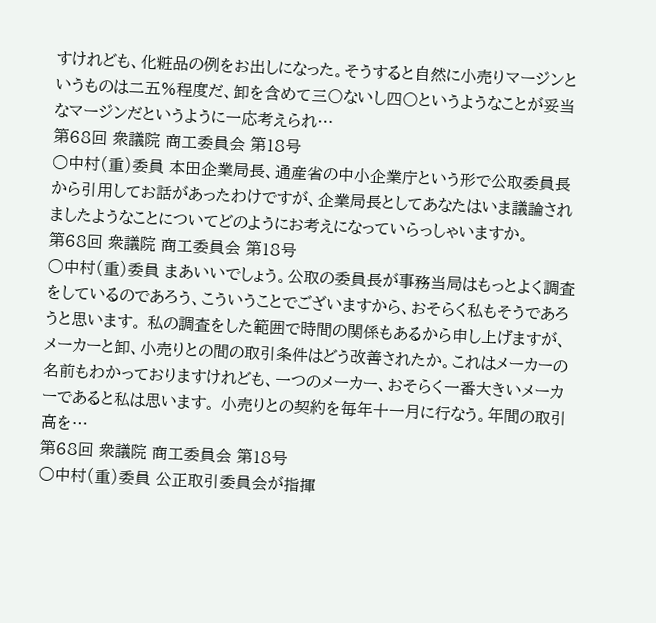すけれども、化粧品の例をお出しになった。そうすると自然に小売りマージンというものは二五%程度だ、卸を含めて三〇ないし四〇というようなことが妥当なマージンだというように一応考えられ…
第68回 衆議院 商工委員会 第18号
○中村(重)委員 本田企業局長、通産省の中小企業庁という形で公取委員長から引用してお話があったわけですが、企業局長としてあなたはいま議論されましたようなことについてどのようにお考えになっていらっしゃいますか。
第68回 衆議院 商工委員会 第18号
○中村(重)委員 まあいいでしょう。公取の委員長が事務当局はもっとよく調査をしているのであろう、こういうことでございますから、おそらく私もそうであろうと思います。 私の調査をした範囲で時間の関係もあるから申し上げますが、メーカーと卸、小売りとの間の取引条件はどう改善されたか。これはメーカーの名前もわかっておりますけれども、一つのメーカー、おそらく一番大きいメーカーであると私は思います。 小売りとの契約を毎年十一月に行なう。年間の取引高を…
第68回 衆議院 商工委員会 第18号
○中村(重)委員 公正取引委員会が指揮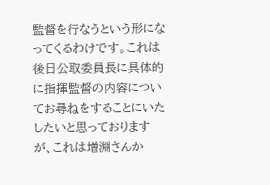監督を行なうという形になってくるわけです。これは後日公取委員長に具体的に指揮監督の内容についてお尋ねをすることにいたしたいと思っておりますが、これは増淵さんか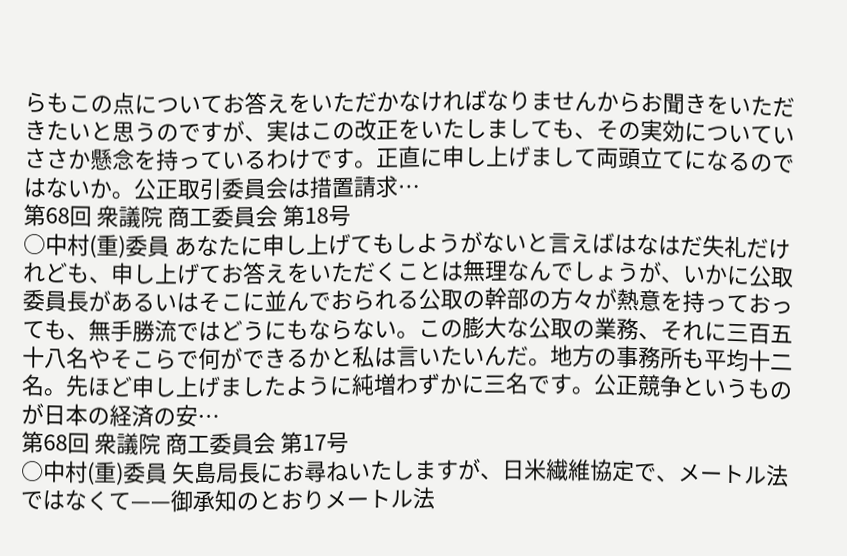らもこの点についてお答えをいただかなければなりませんからお聞きをいただきたいと思うのですが、実はこの改正をいたしましても、その実効についていささか懸念を持っているわけです。正直に申し上げまして両頭立てになるのではないか。公正取引委員会は措置請求…
第68回 衆議院 商工委員会 第18号
○中村(重)委員 あなたに申し上げてもしようがないと言えばはなはだ失礼だけれども、申し上げてお答えをいただくことは無理なんでしょうが、いかに公取委員長があるいはそこに並んでおられる公取の幹部の方々が熱意を持っておっても、無手勝流ではどうにもならない。この膨大な公取の業務、それに三百五十八名やそこらで何ができるかと私は言いたいんだ。地方の事務所も平均十二名。先ほど申し上げましたように純増わずかに三名です。公正競争というものが日本の経済の安…
第68回 衆議院 商工委員会 第17号
○中村(重)委員 矢島局長にお尋ねいたしますが、日米繊維協定で、メートル法ではなくて——御承知のとおりメートル法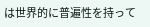は世界的に普遍性を持って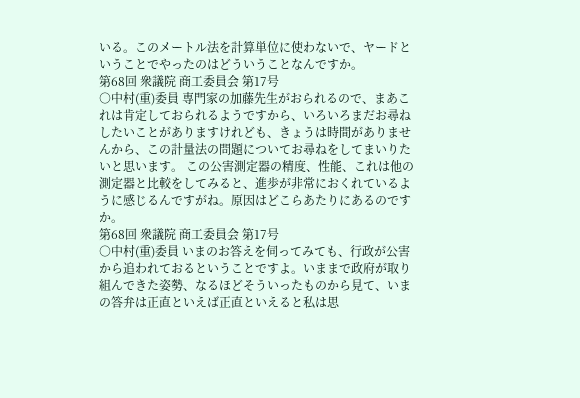いる。このメートル法を計算単位に使わないで、ヤードということでやったのはどういうことなんですか。
第68回 衆議院 商工委員会 第17号
○中村(重)委員 専門家の加藤先生がおられるので、まあこれは肯定しておられるようですから、いろいろまだお尋ねしたいことがありますけれども、きょうは時間がありませんから、この計量法の問題についてお尋ねをしてまいりたいと思います。 この公害測定器の精度、性能、これは他の測定器と比較をしてみると、進歩が非常におくれているように感じるんですがね。原因はどこらあたりにあるのですか。
第68回 衆議院 商工委員会 第17号
○中村(重)委員 いまのお答えを伺ってみても、行政が公害から追われておるということですよ。いままで政府が取り組んできた姿勢、なるほどそういったものから見て、いまの答弁は正直といえば正直といえると私は思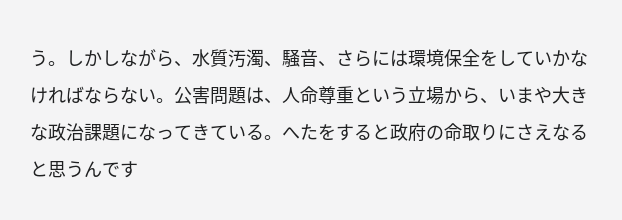う。しかしながら、水質汚濁、騒音、さらには環境保全をしていかなければならない。公害問題は、人命尊重という立場から、いまや大きな政治課題になってきている。へたをすると政府の命取りにさえなると思うんです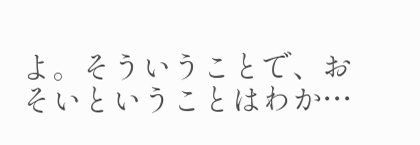よ。そういうことで、おそいということはわか…